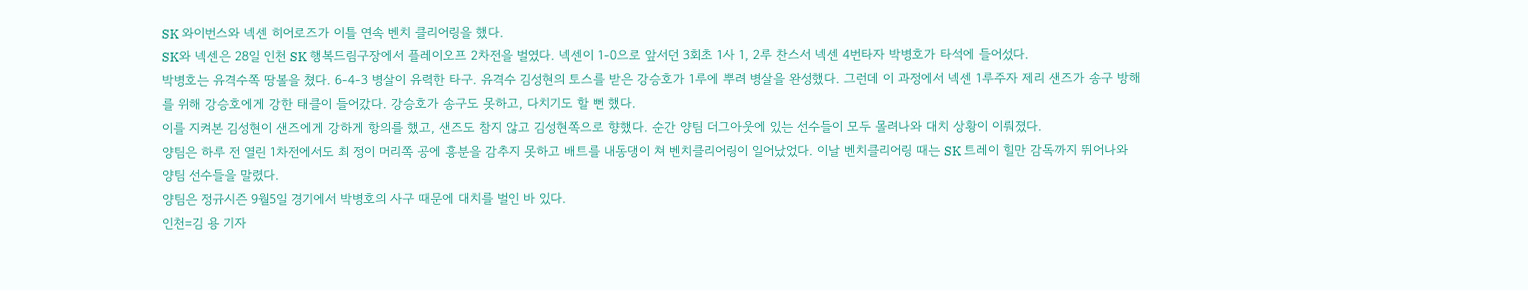SK 와이번스와 넥센 히어로즈가 이틀 연속 벤치 클리어링을 했다.
SK와 넥센은 28일 인천 SK 행복드림구장에서 플레이오프 2차전을 벌였다. 넥센이 1-0으로 앞서던 3회초 1사 1, 2루 찬스서 넥센 4번타자 박병호가 타석에 들어섰다.
박병호는 유격수쪽 땅볼을 쳤다. 6-4-3 병살이 유력한 타구. 유격수 김성현의 토스를 받은 강승호가 1루에 뿌려 병살을 완성했다. 그런데 이 과정에서 넥센 1루주자 제리 샌즈가 송구 방해를 위해 강승호에게 강한 태클이 들어갔다. 강승호가 송구도 못하고, 다치기도 할 뻔 했다.
이를 지켜본 김성현이 샌즈에게 강하게 항의를 했고, 샌즈도 참지 않고 김성현쪽으로 향했다. 순간 양팀 더그아웃에 있는 선수들이 모두 몰려나와 대치 상황이 이뤄졌다.
양팀은 하루 전 열린 1차전에서도 최 정이 머리쪽 공에 흥분을 감추지 못하고 배트를 내동댕이 쳐 벤치클리어링이 일어났었다. 이날 벤치클리어링 때는 SK 트레이 힐만 감독까지 뛰어나와 양팀 선수들을 말렸다.
양팀은 정규시즌 9월5일 경기에서 박병호의 사구 때문에 대치를 벌인 바 있다.
인천=김 용 기자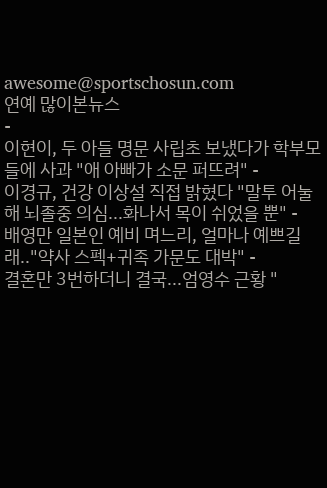awesome@sportschosun.com
연예 많이본뉴스
-
이현이, 두 아들 명문 사립초 보냈다가 학부모들에 사과 "애 아빠가 소문 퍼뜨려" -
이경규, 건강 이상설 직접 밝혔다 "말투 어눌해 뇌졸중 의심...화나서 목이 쉬었을 뿐" -
배영만 일본인 예비 며느리, 얼마나 예쁘길래.."약사 스펙+귀족 가문도 대박" -
결혼만 3번하더니 결국...엄영수 근황 "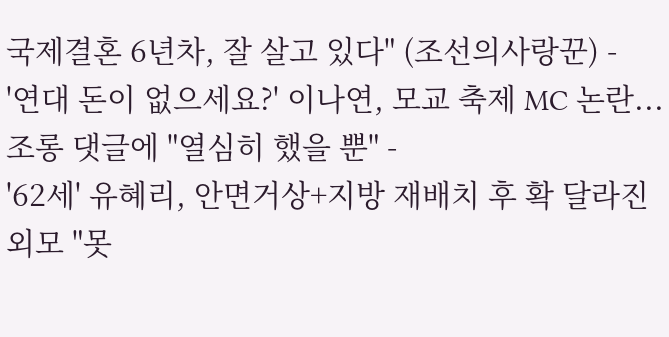국제결혼 6년차, 잘 살고 있다" (조선의사랑꾼) -
'연대 돈이 없으세요?' 이나연, 모교 축제 MC 논란...조롱 댓글에 "열심히 했을 뿐" -
'62세' 유혜리, 안면거상+지방 재배치 후 확 달라진 외모 "못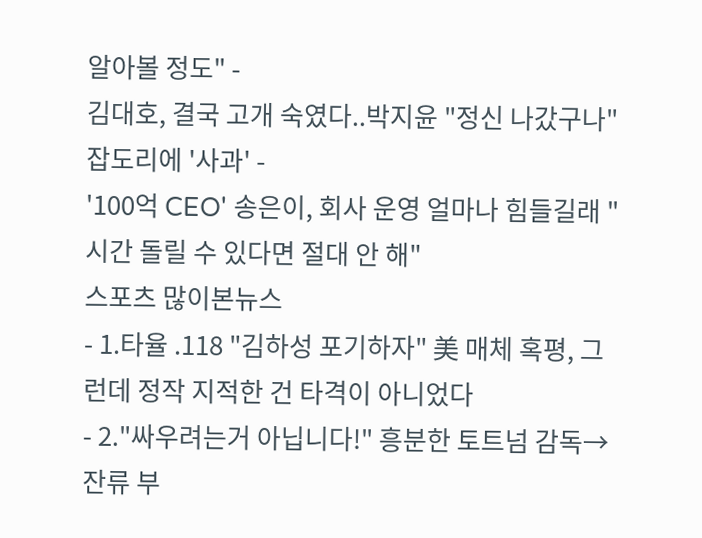알아볼 정도" -
김대호, 결국 고개 숙였다..박지윤 "정신 나갔구나" 잡도리에 '사과' -
'100억 CEO' 송은이, 회사 운영 얼마나 힘들길래 "시간 돌릴 수 있다면 절대 안 해"
스포츠 많이본뉴스
- 1.타율 .118 "김하성 포기하자" 美 매체 혹평, 그런데 정작 지적한 건 타격이 아니었다
- 2."싸우려는거 아닙니다!" 흥분한 토트넘 감독→잔류 부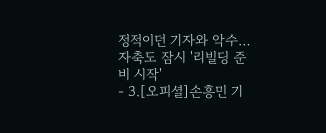정적이던 기자와 악수…자축도 잠시 '리빌딩 준비 시작'
- 3.[오피셜]손흥민 기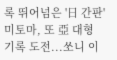록 뛰어넘은 '日 간판' 미토마, 또 亞 대형 기록 도전...쏘니 이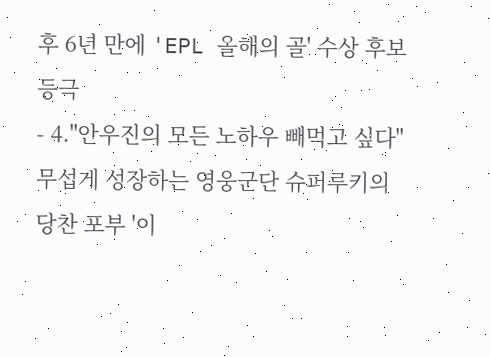후 6년 만에 'EPL 올해의 골' 수상 후보 등극
- 4."안우진의 모든 노하우 빼먹고 싶다" 무섭게 성장하는 영웅군단 슈퍼루키의 당찬 포부 '이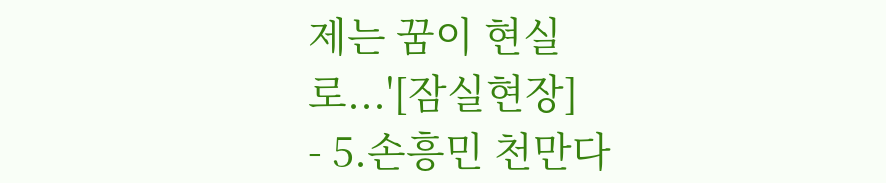제는 꿈이 현실로...'[잠실현장]
- 5.손흥민 천만다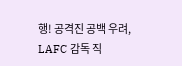행! 공격진 공백 우려, LAFC 감독 직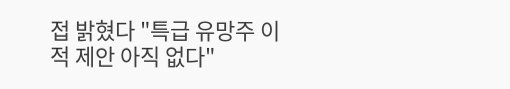접 밝혔다 "특급 유망주 이적 제안 아직 없다"